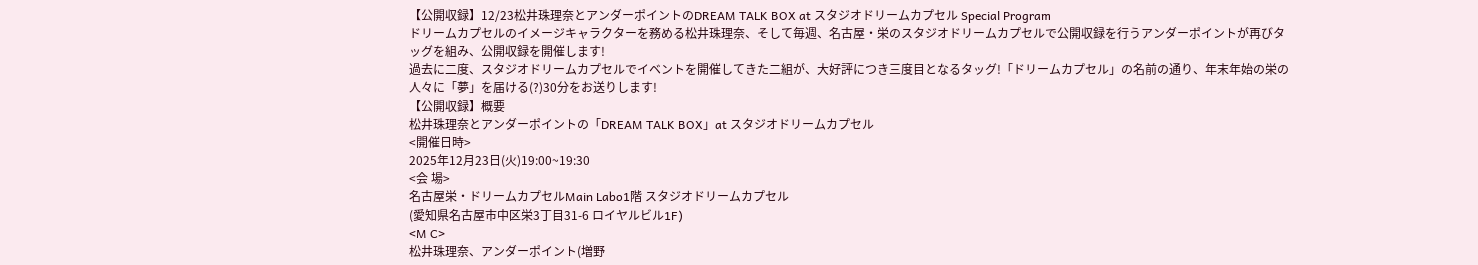【公開収録】12/23松井珠理奈とアンダーポイントのDREAM TALK BOX at スタジオドリームカプセル Special Program
ドリームカプセルのイメージキャラクターを務める松井珠理奈、そして毎週、名古屋・栄のスタジオドリームカプセルで公開収録を行うアンダーポイントが再びタッグを組み、公開収録を開催します!
過去に二度、スタジオドリームカプセルでイベントを開催してきた二組が、大好評につき三度目となるタッグ!「ドリームカプセル」の名前の通り、年末年始の栄の人々に「夢」を届ける(?)30分をお送りします!
【公開収録】概要
松井珠理奈とアンダーポイントの「DREAM TALK BOX」at スタジオドリームカプセル
<開催日時>
2025年12月23日(火)19:00~19:30
<会 場>
名古屋栄・ドリームカプセルMain Labo1階 スタジオドリームカプセル
(愛知県名古屋市中区栄3丁目31-6 ロイヤルビル1F)
<M C>
松井珠理奈、アンダーポイント(増野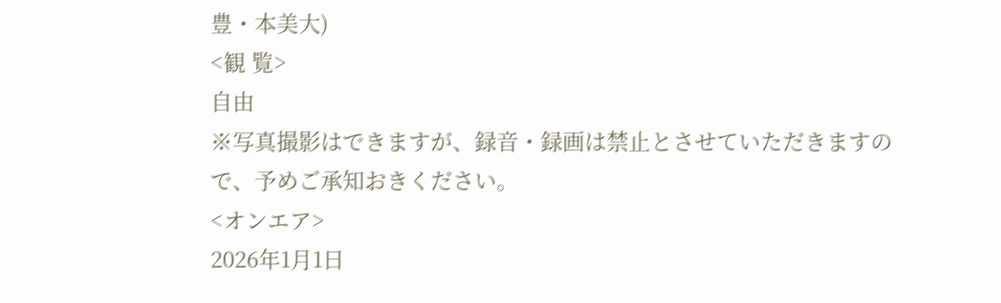豊・本美大)
<観 覧>
自由
※写真撮影はできますが、録音・録画は禁止とさせていただきますので、予めご承知おきください。
<オンエア>
2026年1月1日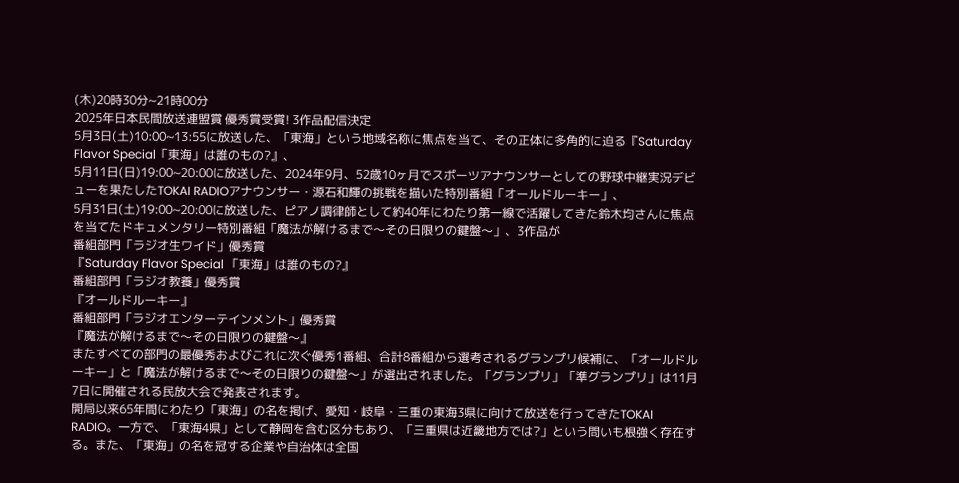(木)20時30分~21時00分
2025年日本民間放送連盟賞 優秀賞受賞! 3作品配信決定
5月3日(土)10:00~13:55に放送した、「東海」という地域名称に焦点を当て、その正体に多角的に迫る『Saturday Flavor Special「東海」は誰のもの?』、
5月11日(日)19:00~20:00に放送した、2024年9月、52歳10ヶ月でスポーツアナウンサーとしての野球中継実況デビューを果たしたTOKAI RADIOアナウンサー・源石和輝の挑戦を描いた特別番組「オールドルーキー」、
5月31日(土)19:00~20:00に放送した、ピアノ調律師として約40年にわたり第一線で活躍してきた鈴木均さんに焦点を当てたドキュメンタリー特別番組「魔法が解けるまで〜その日限りの鍵盤〜」、3作品が
番組部門「ラジオ生ワイド」優秀賞
『Saturday Flavor Special 「東海」は誰のもの?』
番組部門「ラジオ教養」優秀賞
『オールドルーキー』
番組部門「ラジオエンターテインメント」優秀賞
『魔法が解けるまで〜その日限りの鍵盤〜』
またすべての部門の最優秀およびこれに次ぐ優秀1番組、合計8番組から選考されるグランプリ候補に、「オールドルーキー」と「魔法が解けるまで〜その日限りの鍵盤〜」が選出されました。「グランプリ」「準グランプリ」は11月7日に開催される民放大会で発表されます。
開局以来65年間にわたり「東海」の名を掲げ、愛知・岐阜・三重の東海3県に向けて放送を行ってきたTOKAI RADIO。一方で、「東海4県」として静岡を含む区分もあり、「三重県は近畿地方では?」という問いも根強く存在する。また、「東海」の名を冠する企業や自治体は全国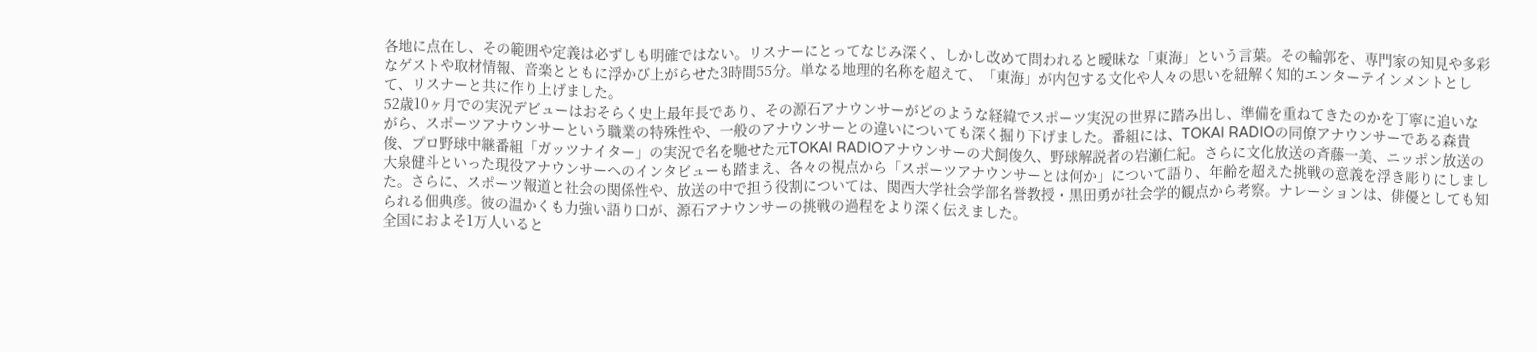各地に点在し、その範囲や定義は必ずしも明確ではない。リスナーにとってなじみ深く、しかし改めて問われると曖昧な「東海」という言葉。その輪郭を、専門家の知見や多彩なゲストや取材情報、音楽とともに浮かび上がらせた3時間55分。単なる地理的名称を超えて、「東海」が内包する文化や人々の思いを紐解く知的エンターテインメントとして、リスナーと共に作り上げました。
52歳10ヶ月での実況デビューはおそらく史上最年長であり、その源石アナウンサーがどのような経緯でスポーツ実況の世界に踏み出し、準備を重ねてきたのかを丁寧に追いながら、スポーツアナウンサーという職業の特殊性や、一般のアナウンサーとの違いについても深く掘り下げました。番組には、TOKAI RADIOの同僚アナウンサーである森貴俊、プロ野球中継番組「ガッツナイター」の実況で名を馳せた元TOKAI RADIOアナウンサーの犬飼俊久、野球解説者の岩瀬仁紀。さらに文化放送の斉藤一美、ニッポン放送の大泉健斗といった現役アナウンサーへのインタビューも踏まえ、各々の視点から「スポーツアナウンサーとは何か」について語り、年齢を超えた挑戦の意義を浮き彫りにしました。さらに、スポーツ報道と社会の関係性や、放送の中で担う役割については、関西大学社会学部名誉教授・黒田勇が社会学的観点から考察。ナレーションは、俳優としても知られる佃典彦。彼の温かくも力強い語り口が、源石アナウンサーの挑戦の過程をより深く伝えました。
全国におよそ1万人いると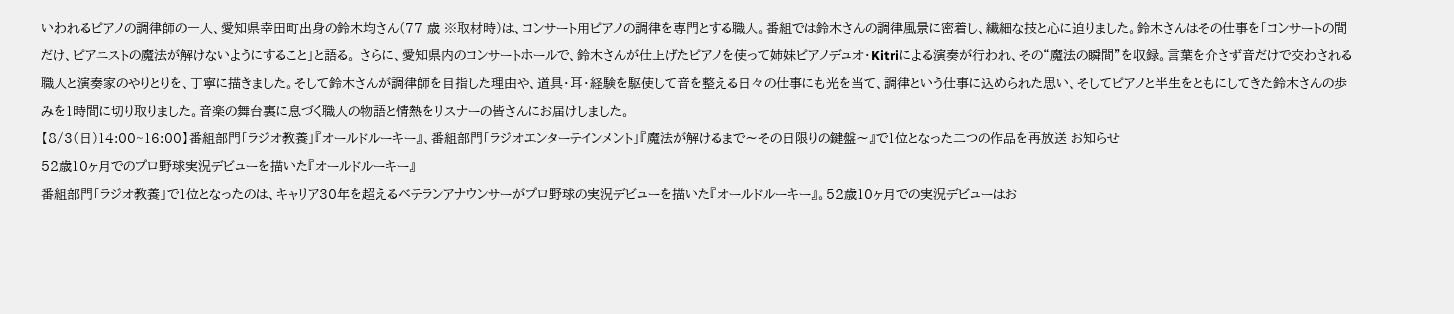いわれるピアノの調律師の一人、愛知県幸田町出身の鈴木均さん(77 歳 ※取材時)は、コンサート用ピアノの調律を専門とする職人。番組では鈴木さんの調律風景に密着し、繊細な技と心に迫りました。鈴木さんはその仕事を「コンサートの間だけ、ピアニストの魔法が解けないようにすること」と語る。 さらに、愛知県内のコンサートホールで、鈴木さんが仕上げたピアノを使って姉妹ピアノデュオ・Kitriによる演奏が行われ、その“魔法の瞬間”を収録。言葉を介さず音だけで交わされる職人と演奏家のやりとりを、丁寧に描きました。そして鈴木さんが調律師を目指した理由や、道具・耳・経験を駆使して音を整える日々の仕事にも光を当て、調律という仕事に込められた思い、そしてピアノと半生をともにしてきた鈴木さんの歩みを1時間に切り取りました。音楽の舞台裏に息づく職人の物語と情熱をリスナーの皆さんにお届けしました。
【8/3(日)14:00~16:00】番組部門「ラジオ教養」『オールドルーキー』、番組部門「ラジオエンターテインメント」『魔法が解けるまで〜その日限りの鍵盤〜』で1位となった二つの作品を再放送 お知らせ
52歳10ヶ月でのプロ野球実況デビューを描いた『オールドルーキー』
番組部門「ラジオ教養」で1位となったのは、キャリア30年を超えるベテランアナウンサーがプロ野球の実況デビューを描いた『オールドルーキー』。52歳10ヶ月での実況デビューはお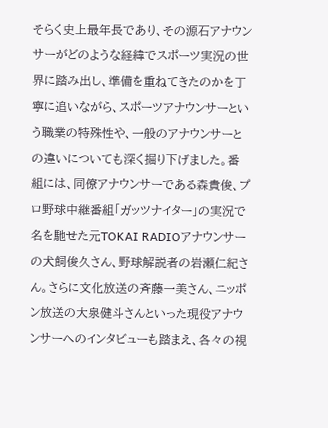そらく史上最年長であり、その源石アナウンサーがどのような経緯でスポーツ実況の世界に踏み出し、準備を重ねてきたのかを丁寧に追いながら、スポーツアナウンサーという職業の特殊性や、一般のアナウンサーとの違いについても深く掘り下げました。番組には、同僚アナウンサーである森貴俊、プロ野球中継番組「ガッツナイター」の実況で名を馳せた元TOKAI RADIOアナウンサーの犬飼俊久さん、野球解説者の岩瀬仁紀さん。さらに文化放送の斉藤一美さん、ニッポン放送の大泉健斗さんといった現役アナウンサーへのインタビューも踏まえ、各々の視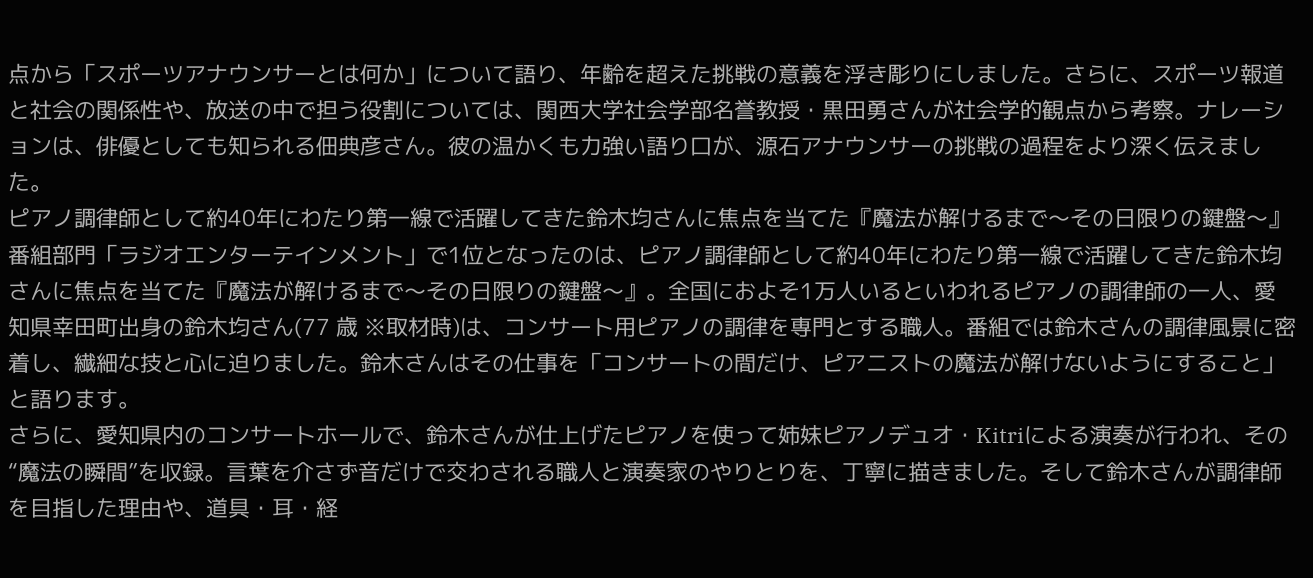点から「スポーツアナウンサーとは何か」について語り、年齢を超えた挑戦の意義を浮き彫りにしました。さらに、スポーツ報道と社会の関係性や、放送の中で担う役割については、関西大学社会学部名誉教授・黒田勇さんが社会学的観点から考察。ナレーションは、俳優としても知られる佃典彦さん。彼の温かくも力強い語り口が、源石アナウンサーの挑戦の過程をより深く伝えました。
ピアノ調律師として約40年にわたり第一線で活躍してきた鈴木均さんに焦点を当てた『魔法が解けるまで〜その日限りの鍵盤〜』
番組部門「ラジオエンターテインメント」で1位となったのは、ピアノ調律師として約40年にわたり第一線で活躍してきた鈴木均さんに焦点を当てた『魔法が解けるまで〜その日限りの鍵盤〜』。全国におよそ1万人いるといわれるピアノの調律師の一人、愛知県幸田町出身の鈴木均さん(77 歳 ※取材時)は、コンサート用ピアノの調律を専門とする職人。番組では鈴木さんの調律風景に密着し、繊細な技と心に迫りました。鈴木さんはその仕事を「コンサートの間だけ、ピアニストの魔法が解けないようにすること」と語ります。
さらに、愛知県内のコンサートホールで、鈴木さんが仕上げたピアノを使って姉妹ピアノデュオ・Kitriによる演奏が行われ、その“魔法の瞬間”を収録。言葉を介さず音だけで交わされる職人と演奏家のやりとりを、丁寧に描きました。そして鈴木さんが調律師を目指した理由や、道具・耳・経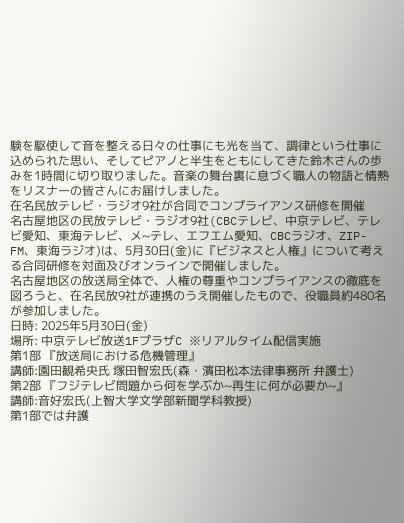験を駆使して音を整える日々の仕事にも光を当て、調律という仕事に込められた思い、そしてピアノと半生をともにしてきた鈴木さんの歩みを1時間に切り取りました。音楽の舞台裏に息づく職人の物語と情熱をリスナーの皆さんにお届けしました。
在名民放テレビ・ラジオ9社が合同でコンプライアンス研修を開催
名古屋地区の民放テレビ・ラジオ9社(CBCテレビ、中京テレビ、テレビ愛知、東海テレビ、メ~テレ、エフエム愛知、CBCラジオ、ZIP-FM、東海ラジオ)は、5月30日(金)に『ビジネスと人権』について考える合同研修を対面及びオンラインで開催しました。
名古屋地区の放送局全体で、人権の尊重やコンプライアンスの徹底を図ろうと、在名民放9社が連携のうえ開催したもので、役職員約480名が参加しました。
日時: 2025年5月30日(金)
場所: 中京テレビ放送1FプラザC ※リアルタイム配信実施
第1部 『放送局における危機管理』
講師:園田観希央氏 塚田智宏氏(森・濱田松本法律事務所 弁護士)
第2部 『フジテレビ問題から何を学ぶか~再生に何が必要か~』
講師:音好宏氏(上智大学文学部新聞学科教授)
第1部では弁護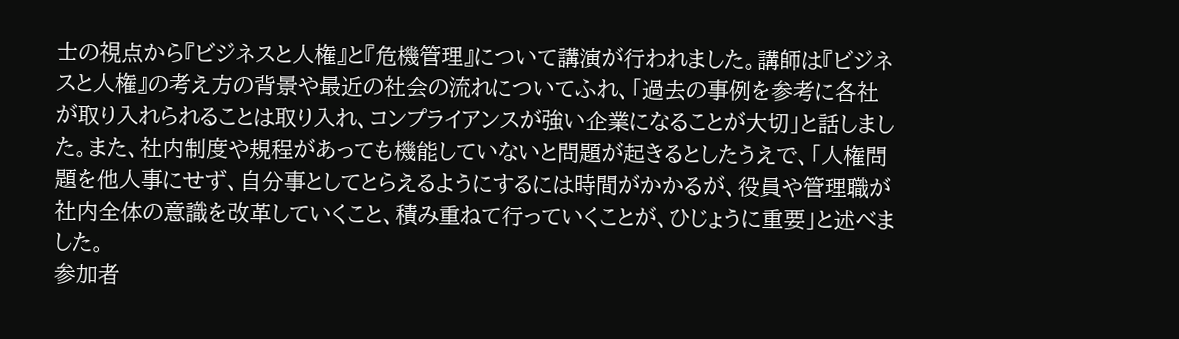士の視点から『ビジネスと人権』と『危機管理』について講演が行われました。講師は『ビジネスと人権』の考え方の背景や最近の社会の流れについてふれ、「過去の事例を参考に各社が取り入れられることは取り入れ、コンプライアンスが強い企業になることが大切」と話しました。また、社内制度や規程があっても機能していないと問題が起きるとしたうえで、「人権問題を他人事にせず、自分事としてとらえるようにするには時間がかかるが、役員や管理職が社内全体の意識を改革していくこと、積み重ねて行っていくことが、ひじょうに重要」と述べました。
参加者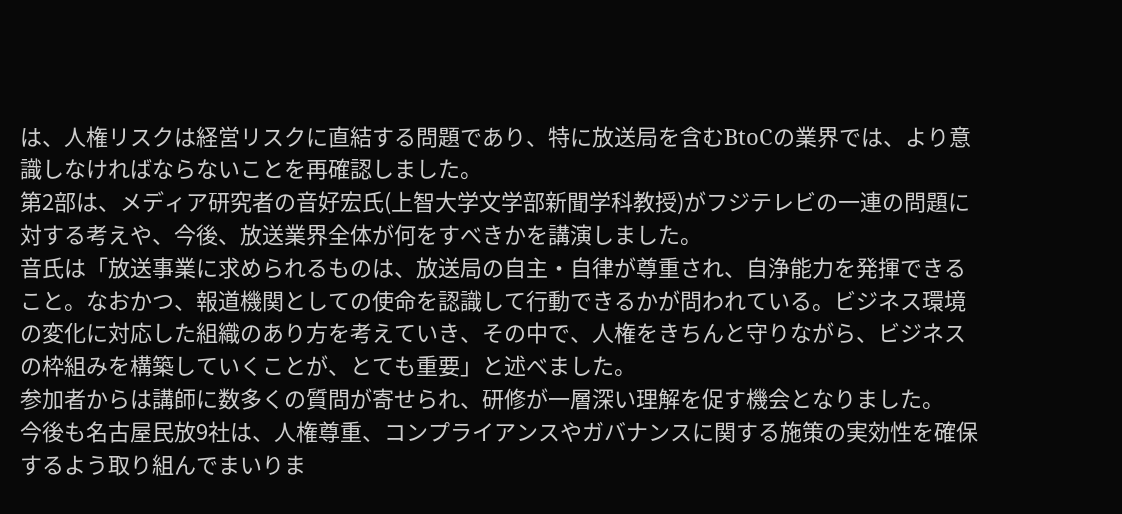は、人権リスクは経営リスクに直結する問題であり、特に放送局を含むBtoCの業界では、より意識しなければならないことを再確認しました。
第2部は、メディア研究者の音好宏氏(上智大学文学部新聞学科教授)がフジテレビの一連の問題に対する考えや、今後、放送業界全体が何をすべきかを講演しました。
音氏は「放送事業に求められるものは、放送局の自主・自律が尊重され、自浄能力を発揮できること。なおかつ、報道機関としての使命を認識して行動できるかが問われている。ビジネス環境の変化に対応した組織のあり方を考えていき、その中で、人権をきちんと守りながら、ビジネスの枠組みを構築していくことが、とても重要」と述べました。
参加者からは講師に数多くの質問が寄せられ、研修が一層深い理解を促す機会となりました。
今後も名古屋民放9社は、人権尊重、コンプライアンスやガバナンスに関する施策の実効性を確保するよう取り組んでまいりま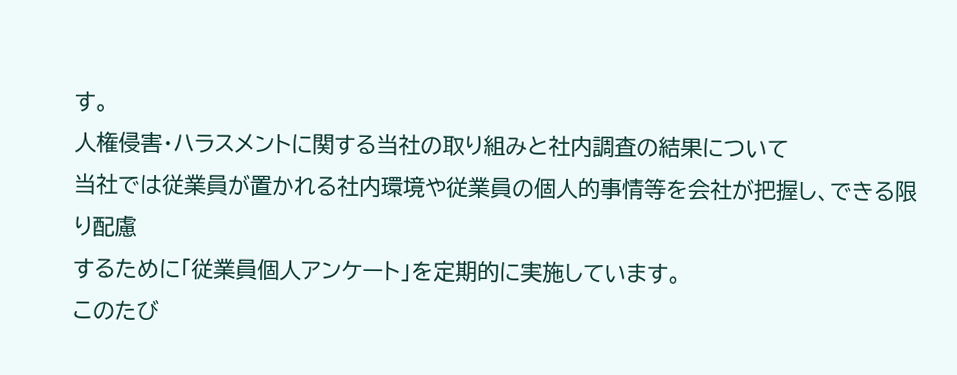す。
人権侵害・ハラスメントに関する当社の取り組みと社内調査の結果について
当社では従業員が置かれる社内環境や従業員の個人的事情等を会社が把握し、できる限り配慮
するために「従業員個人アンケート」を定期的に実施しています。
このたび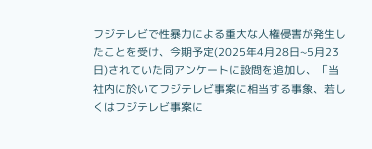フジテレビで性暴力による重大な人権侵害が発生したことを受け、今期予定(2025年4月28日~5月23日)されていた同アンケートに設問を追加し、「当社内に於いてフジテレビ事案に相当する事象、若しくはフジテレビ事案に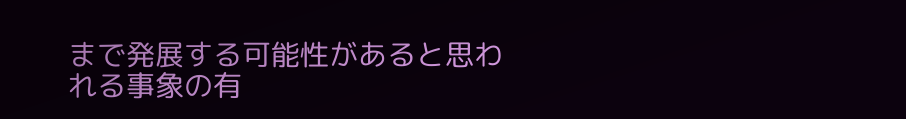まで発展する可能性があると思われる事象の有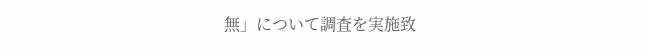無」について調査を実施致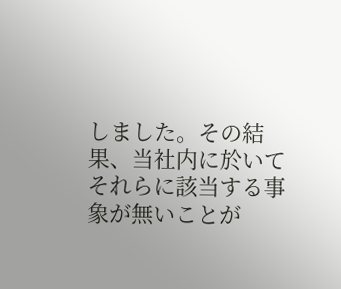しました。その結果、当社内に於いてそれらに該当する事象が無いことが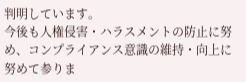判明しています。
今後も人権侵害・ハラスメントの防止に努め、コンプライアンス意識の維持・向上に努めて参りま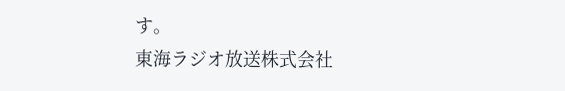す。
東海ラジオ放送株式会社